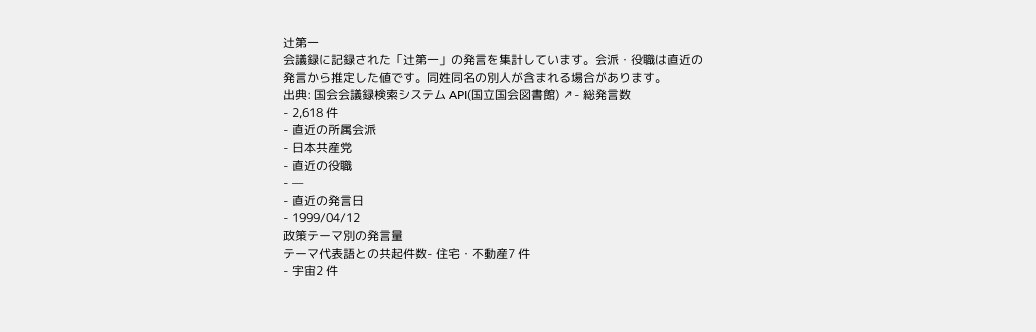辻第一
会議録に記録された「辻第一」の発言を集計しています。会派・役職は直近の発言から推定した値です。同姓同名の別人が含まれる場合があります。
出典: 国会会議録検索システム API(国立国会図書館) ↗- 総発言数
- 2,618 件
- 直近の所属会派
- 日本共産党
- 直近の役職
- —
- 直近の発言日
- 1999/04/12
政策テーマ別の発言量
テーマ代表語との共起件数- 住宅・不動産7 件
- 宇宙2 件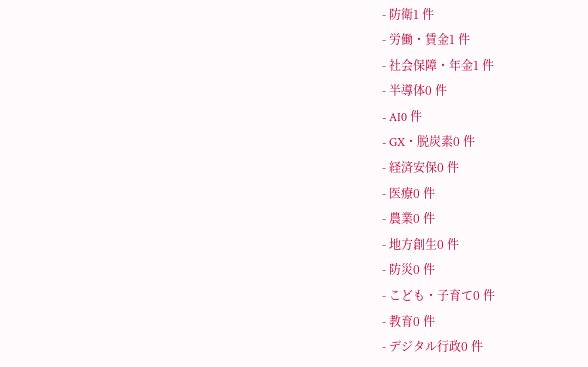- 防衛1 件
- 労働・賃金1 件
- 社会保障・年金1 件
- 半導体0 件
- AI0 件
- GX・脱炭素0 件
- 経済安保0 件
- 医療0 件
- 農業0 件
- 地方創生0 件
- 防災0 件
- こども・子育て0 件
- 教育0 件
- デジタル行政0 件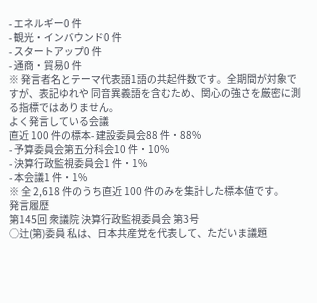- エネルギー0 件
- 観光・インバウンド0 件
- スタートアップ0 件
- 通商・貿易0 件
※ 発言者名とテーマ代表語1語の共起件数です。全期間が対象ですが、表記ゆれや 同音異義語を含むため、関心の強さを厳密に測る指標ではありません。
よく発言している会議
直近 100 件の標本- 建設委員会88 件・88%
- 予算委員会第五分科会10 件・10%
- 決算行政監視委員会1 件・1%
- 本会議1 件・1%
※ 全 2,618 件のうち直近 100 件のみを集計した標本値です。
発言履歴
第145回 衆議院 決算行政監視委員会 第3号
○辻(第)委員 私は、日本共産党を代表して、ただいま議題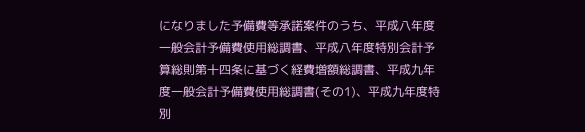になりました予備費等承諾案件のうち、平成八年度一般会計予備費使用総調書、平成八年度特別会計予算総則第十四条に基づく経費増額総調書、平成九年度一般会計予備費使用総調書(その1)、平成九年度特別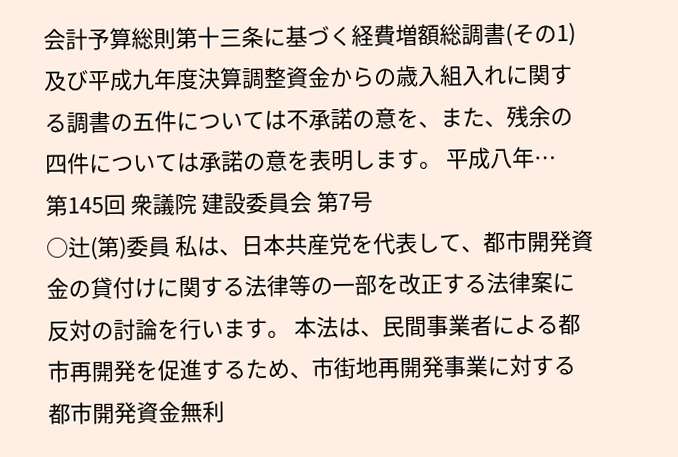会計予算総則第十三条に基づく経費増額総調書(その1)及び平成九年度決算調整資金からの歳入組入れに関する調書の五件については不承諾の意を、また、残余の四件については承諾の意を表明します。 平成八年…
第145回 衆議院 建設委員会 第7号
○辻(第)委員 私は、日本共産党を代表して、都市開発資金の貸付けに関する法律等の一部を改正する法律案に反対の討論を行います。 本法は、民間事業者による都市再開発を促進するため、市街地再開発事業に対する都市開発資金無利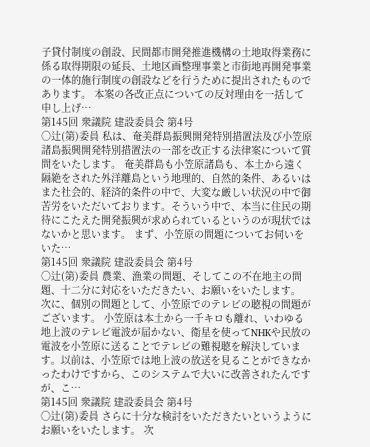子貸付制度の創設、民間都市開発推進機構の土地取得業務に係る取得期限の延長、土地区画整理事業と市街地再開発事業の一体的施行制度の創設などを行うために提出されたものであります。 本案の各改正点についての反対理由を一括して申し上げ…
第145回 衆議院 建設委員会 第4号
○辻(第)委員 私は、奄美群島振興開発特別措置法及び小笠原諸島振興開発特別措置法の一部を改正する法律案について質問をいたします。 奄美群島も小笠原諸島も、本土から遠く隔絶をされた外洋離島という地理的、自然的条件、あるいはまた社会的、経済的条件の中で、大変な厳しい状況の中で御苦労をいただいております。そういう中で、本当に住民の期待にこたえた開発振興が求められているというのが現状ではないかと思います。 まず、小笠原の問題についてお伺いをいた…
第145回 衆議院 建設委員会 第4号
○辻(第)委員 農業、漁業の問題、そしてこの不在地主の問題、十二分に対応をいただきたい、お願いをいたします。 次に、個別の問題として、小笠原でのテレビの聴視の問題がございます。 小笠原は本土から一千キロも離れ、いわゆる地上波のテレビ電波が届かない、衛星を使ってNHKや民放の電波を小笠原に送ることでテレビの難視聴を解決しています。以前は、小笠原では地上波の放送を見ることができなかったわけですから、このシステムで大いに改善されたんですが、こ…
第145回 衆議院 建設委員会 第4号
○辻(第)委員 さらに十分な検討をいただきたいというようにお願いをいたします。 次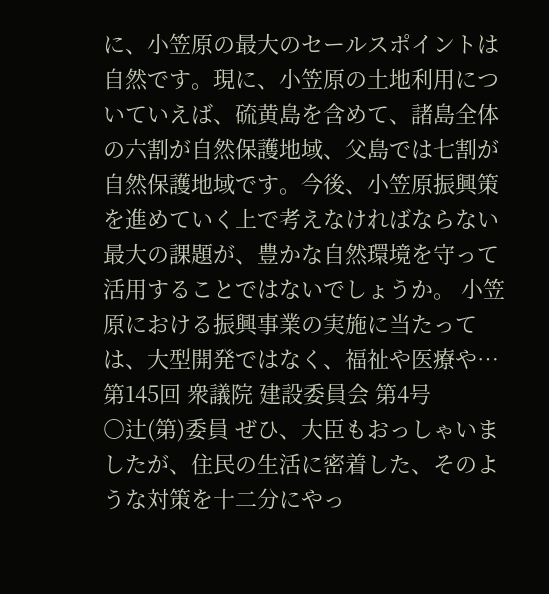に、小笠原の最大のセールスポイントは自然です。現に、小笠原の土地利用についていえば、硫黄島を含めて、諸島全体の六割が自然保護地域、父島では七割が自然保護地域です。今後、小笠原振興策を進めていく上で考えなければならない最大の課題が、豊かな自然環境を守って活用することではないでしょうか。 小笠原における振興事業の実施に当たっては、大型開発ではなく、福祉や医療や…
第145回 衆議院 建設委員会 第4号
○辻(第)委員 ぜひ、大臣もおっしゃいましたが、住民の生活に密着した、そのような対策を十二分にやっ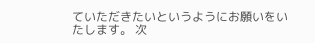ていただきたいというようにお願いをいたします。 次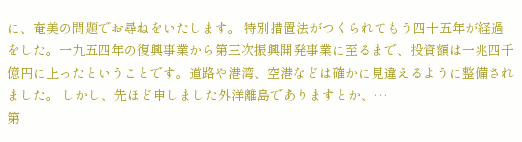に、奄美の問題でお尋ねをいたします。 特別措置法がつくられてもう四十五年が経過をした。一九五四年の復興事業から第三次振興開発事業に至るまで、投資額は一兆四千億円に上ったということです。道路や港湾、空港などは確かに見違えるように整備されました。 しかし、先ほど申しました外洋離島でありますとか、…
第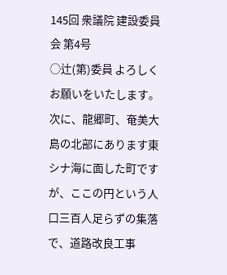145回 衆議院 建設委員会 第4号
○辻(第)委員 よろしくお願いをいたします。 次に、龍郷町、奄美大島の北部にあります東シナ海に面した町ですが、ここの円という人口三百人足らずの集落で、道路改良工事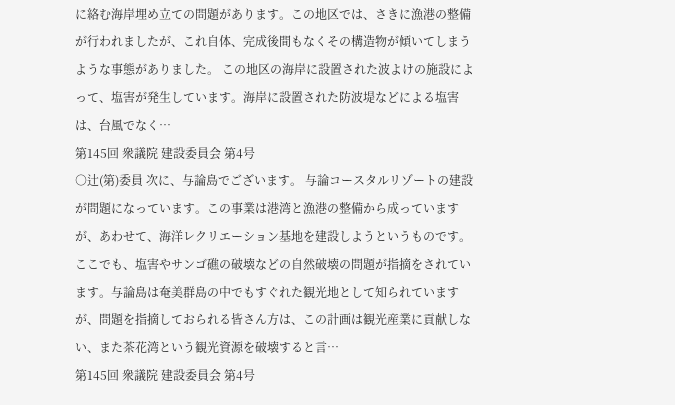に絡む海岸埋め立ての問題があります。この地区では、さきに漁港の整備が行われましたが、これ自体、完成後間もなくその構造物が傾いてしまうような事態がありました。 この地区の海岸に設置された波よけの施設によって、塩害が発生しています。海岸に設置された防波堤などによる塩害は、台風でなく…
第145回 衆議院 建設委員会 第4号
○辻(第)委員 次に、与論島でございます。 与論コースタルリゾートの建設が問題になっています。この事業は港湾と漁港の整備から成っていますが、あわせて、海洋レクリエーション基地を建設しようというものです。ここでも、塩害やサンゴ礁の破壊などの自然破壊の問題が指摘をされています。与論島は奄美群島の中でもすぐれた観光地として知られていますが、問題を指摘しておられる皆さん方は、この計画は観光産業に貢献しない、また茶花湾という観光資源を破壊すると言…
第145回 衆議院 建設委員会 第4号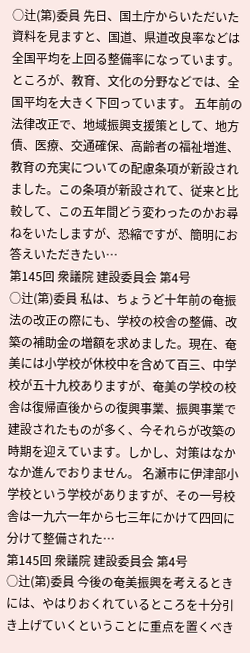○辻(第)委員 先日、国土庁からいただいた資料を見ますと、国道、県道改良率などは全国平均を上回る整備率になっています。ところが、教育、文化の分野などでは、全国平均を大きく下回っています。 五年前の法律改正で、地域振興支援策として、地方債、医療、交通確保、高齢者の福祉増進、教育の充実についての配慮条項が新設されました。この条項が新設されて、従来と比較して、この五年間どう変わったのかお尋ねをいたしますが、恐縮ですが、簡明にお答えいただきたい…
第145回 衆議院 建設委員会 第4号
○辻(第)委員 私は、ちょうど十年前の奄振法の改正の際にも、学校の校舎の整備、改築の補助金の増額を求めました。現在、奄美には小学校が休校中を含めて百三、中学校が五十九校ありますが、奄美の学校の校舎は復帰直後からの復興事業、振興事業で建設されたものが多く、今それらが改築の時期を迎えています。しかし、対策はなかなか進んでおりません。 名瀬市に伊津部小学校という学校がありますが、その一号校舎は一九六一年から七三年にかけて四回に分けて整備された…
第145回 衆議院 建設委員会 第4号
○辻(第)委員 今後の奄美振興を考えるときには、やはりおくれているところを十分引き上げていくということに重点を置くべき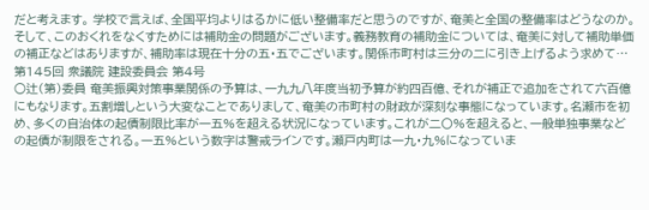だと考えます。 学校で言えば、全国平均よりはるかに低い整備率だと思うのですが、奄美と全国の整備率はどうなのか。そして、このおくれをなくすためには補助金の問題がございます。義務教育の補助金については、奄美に対して補助単価の補正などはありますが、補助率は現在十分の五・五でございます。関係市町村は三分の二に引き上げるよう求めて…
第145回 衆議院 建設委員会 第4号
○辻(第)委員 奄美振興対策事業関係の予算は、一九九八年度当初予算が約四百億、それが補正で追加をされて六百億にもなります。五割増しという大変なことでありまして、奄美の市町村の財政が深刻な事態になっています。名瀬市を初め、多くの自治体の起債制限比率が一五%を超える状況になっています。これが二〇%を超えると、一般単独事業などの起債が制限をされる。一五%という数字は警戒ラインです。瀬戸内町は一九・九%になっていま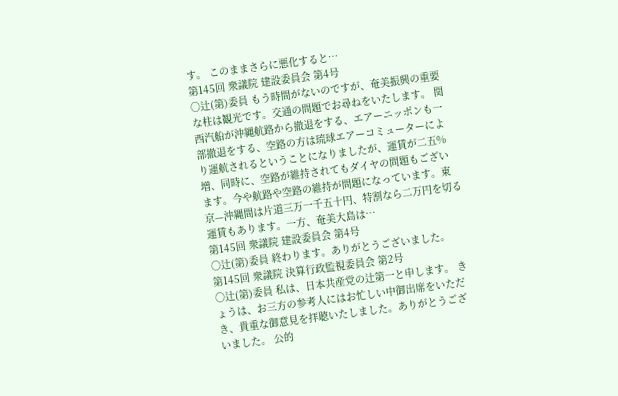す。 このままさらに悪化すると…
第145回 衆議院 建設委員会 第4号
○辻(第)委員 もう時間がないのですが、奄美振興の重要な柱は観光です。交通の問題でお尋ねをいたします。 関西汽船が沖縄航路から撤退をする、エアーニッポンも一部撤退をする、空路の方は琉球エアーコミューターにより運航されるということになりましたが、運賃が二五%増、同時に、空路が維持されてもダイヤの問題もございます。今や航路や空路の維持が問題になっています。東京—沖縄間は片道三万一千五十円、特割なら二万円を切る運賃もあります。一方、奄美大島は…
第145回 衆議院 建設委員会 第4号
○辻(第)委員 終わります。ありがとうございました。
第145回 衆議院 決算行政監視委員会 第2号
○辻(第)委員 私は、日本共産党の辻第一と申します。 きょうは、お三方の参考人にはお忙しい中御出席をいただき、貴重な御意見を拝聴いたしました。ありがとうございました。 公的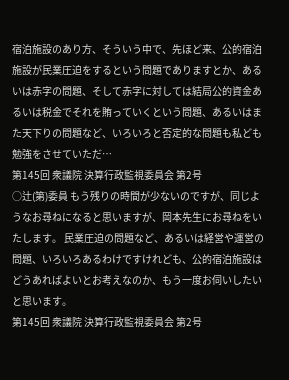宿泊施設のあり方、そういう中で、先ほど来、公的宿泊施設が民業圧迫をするという問題でありますとか、あるいは赤字の問題、そして赤字に対しては結局公的資金あるいは税金でそれを賄っていくという問題、あるいはまた天下りの問題など、いろいろと否定的な問題も私ども勉強をさせていただ…
第145回 衆議院 決算行政監視委員会 第2号
○辻(第)委員 もう残りの時間が少ないのですが、同じようなお尋ねになると思いますが、岡本先生にお尋ねをいたします。 民業圧迫の問題など、あるいは経営や運営の問題、いろいろあるわけですけれども、公的宿泊施設はどうあればよいとお考えなのか、もう一度お伺いしたいと思います。
第145回 衆議院 決算行政監視委員会 第2号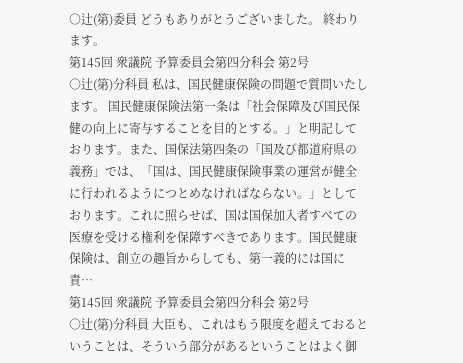○辻(第)委員 どうもありがとうございました。 終わります。
第145回 衆議院 予算委員会第四分科会 第2号
○辻(第)分科員 私は、国民健康保険の問題で質問いたします。 国民健康保険法第一条は「社会保障及び国民保健の向上に寄与することを目的とする。」と明記しております。また、国保法第四条の「国及び都道府県の義務」では、「国は、国民健康保険事業の運営が健全に行われるようにつとめなければならない。」としております。これに照らせば、国は国保加入者すべての医療を受ける権利を保障すべきであります。国民健康保険は、創立の趣旨からしても、第一義的には国に責…
第145回 衆議院 予算委員会第四分科会 第2号
○辻(第)分科員 大臣も、これはもう限度を超えておるということは、そういう部分があるということはよく御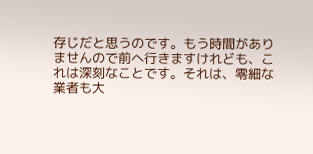存じだと思うのです。もう時間がありませんので前へ行きますけれども、これは深刻なことです。それは、零細な業者も大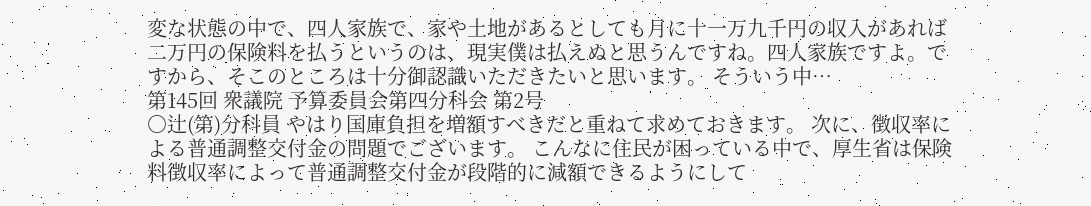変な状態の中で、四人家族で、家や土地があるとしても月に十一万九千円の収入があれば二万円の保険料を払うというのは、現実僕は払えぬと思うんですね。四人家族ですよ。ですから、そこのところは十分御認識いただきたいと思います。 そういう中…
第145回 衆議院 予算委員会第四分科会 第2号
○辻(第)分科員 やはり国庫負担を増額すべきだと重ねて求めておきます。 次に、徴収率による普通調整交付金の問題でございます。 こんなに住民が困っている中で、厚生省は保険料徴収率によって普通調整交付金が段階的に減額できるようにして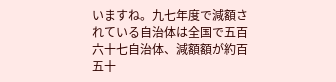いますね。九七年度で減額されている自治体は全国で五百六十七自治体、減額額が約百五十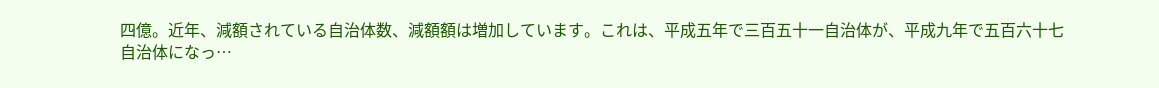四億。近年、減額されている自治体数、減額額は増加しています。これは、平成五年で三百五十一自治体が、平成九年で五百六十七自治体になっ…